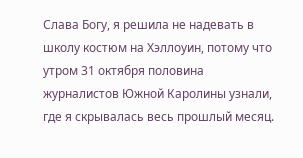Слава Богу, я решила не надевать в школу костюм на Хэллоуин, потому что утром 31 октября половина журналистов Южной Каролины узнали, где я скрывалась весь прошлый месяц.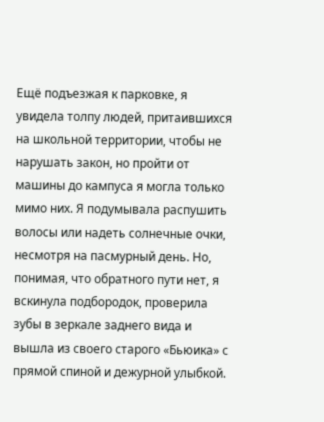Ещё подъезжая к парковке, я увидела толпу людей, притаившихся на школьной территории, чтобы не нарушать закон, но пройти от машины до кампуса я могла только мимо них. Я подумывала распушить волосы или надеть солнечные очки, несмотря на пасмурный день. Но, понимая, что обратного пути нет, я вскинула подбородок, проверила зубы в зеркале заднего вида и вышла из своего старого «Бьюика» с прямой спиной и дежурной улыбкой.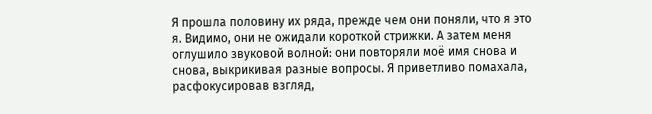Я прошла половину их ряда, прежде чем они поняли, что я это я. Видимо, они не ожидали короткой стрижки. А затем меня оглушило звуковой волной: они повторяли моё имя снова и снова, выкрикивая разные вопросы. Я приветливо помахала, расфокусировав взгляд,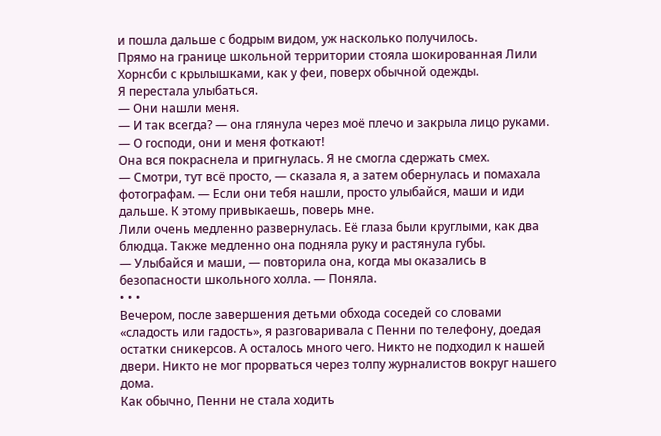и пошла дальше с бодрым видом, уж насколько получилось.
Прямо на границе школьной территории стояла шокированная Лили Хорнсби с крылышками, как у феи, поверх обычной одежды.
Я перестала улыбаться.
— Они нашли меня.
— И так всегда? — она глянула через моё плечо и закрыла лицо руками. — О господи, они и меня фоткают!
Она вся покраснела и пригнулась. Я не смогла сдержать смех.
— Смотри, тут всё просто, — сказала я, а затем обернулась и помахала фотографам. — Если они тебя нашли, просто улыбайся, маши и иди дальше. К этому привыкаешь, поверь мне.
Лили очень медленно развернулась. Её глаза были круглыми, как два блюдца. Также медленно она подняла руку и растянула губы.
— Улыбайся и маши, — повторила она, когда мы оказались в безопасности школьного холла. — Поняла.
• • •
Вечером, после завершения детьми обхода соседей со словами «сладость или гадость», я разговаривала с Пенни по телефону, доедая остатки сникерсов. А осталось много чего. Никто не подходил к нашей двери. Никто не мог прорваться через толпу журналистов вокруг нашего дома.
Как обычно, Пенни не стала ходить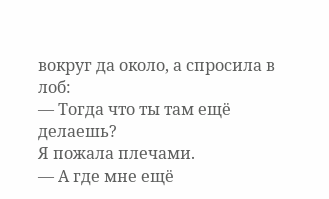вокруг да около, а спросила в лоб:
— Тогда что ты там ещё делаешь?
Я пожала плечами.
— А где мне ещё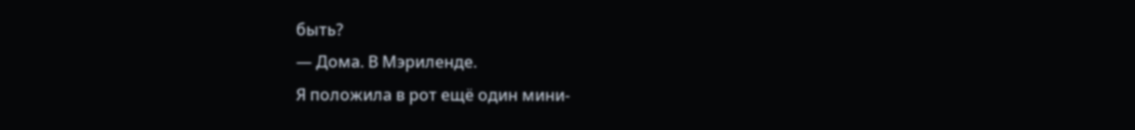быть?
— Дома. В Мэриленде.
Я положила в рот ещё один мини-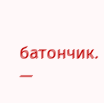батончик.
—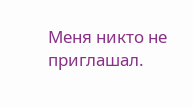Меня никто не приглашал.